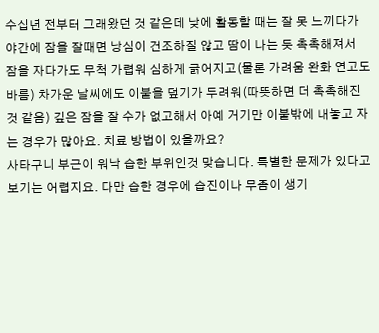수십년 전부터 그래왔던 것 같은데 낮에 활동할 때는 잘 못 느끼다가 야간에 잠을 잘때면 낭심이 건조하질 않고 땀이 나는 듯 촉촉해져서 잠을 자다가도 무척 가렵워 심하게 긁어지고(물론 가려움 완화 연고도 바름) 차가운 날씨에도 이불을 덮기가 두려워(따뜻하면 더 촉촉해진 것 같음) 깊은 잠을 잘 수가 없고해서 아예 거기만 이불밖에 내놓고 자는 경우가 많아요. 치료 방법이 있을까요?
사타구니 부근이 워낙 습한 부위인것 맞습니다. 특별한 문제가 있다고 보기는 어렵지요. 다만 습한 경우에 습진이나 무좀이 생기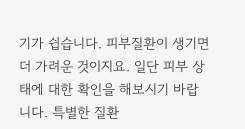기가 쉽습니다. 피부질환이 생기면 더 가려운 것이지요. 일단 피부 상태에 대한 확인을 해보시기 바랍니다. 특별한 질환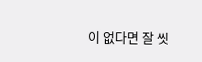이 없다면 잘 씻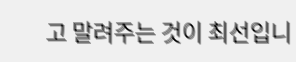고 말려주는 것이 최선입니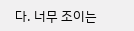다. 너무 조이는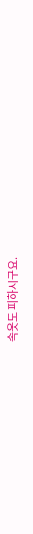속옷도 피하시구요.